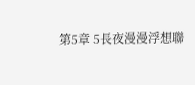第5章 5長夜漫漫浮想聯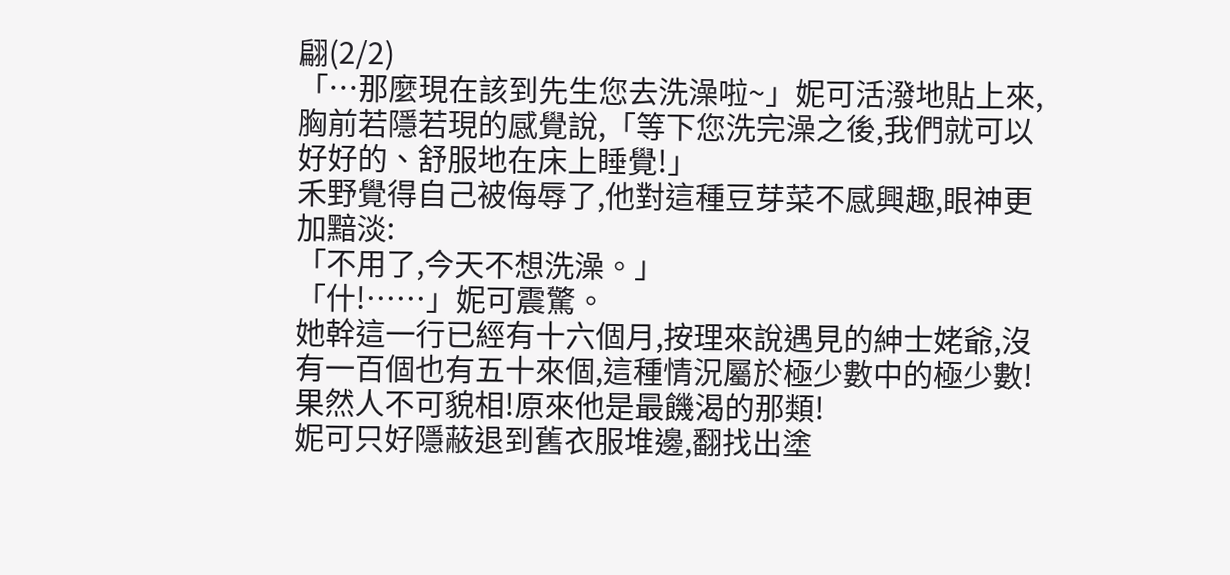翩(2/2)
「…那麼現在該到先生您去洗澡啦~」妮可活潑地貼上來,胸前若隱若現的感覺說,「等下您洗完澡之後,我們就可以好好的、舒服地在床上睡覺!」
禾野覺得自己被侮辱了,他對這種豆芽菜不感興趣,眼神更加黯淡:
「不用了,今天不想洗澡。」
「什!……」妮可震驚。
她幹這一行已經有十六個月,按理來說遇見的紳士姥爺,沒有一百個也有五十來個,這種情況屬於極少數中的極少數!
果然人不可貌相!原來他是最饑渴的那類!
妮可只好隱蔽退到舊衣服堆邊,翻找出塗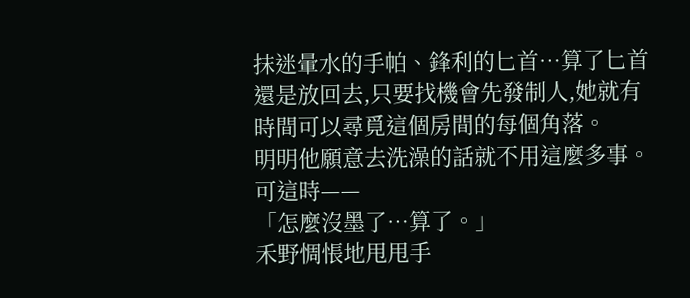抹迷暈水的手帕、鋒利的匕首…算了匕首還是放回去,只要找機會先發制人,她就有時間可以尋覓這個房間的每個角落。
明明他願意去洗澡的話就不用這麼多事。
可這時——
「怎麼沒墨了…算了。」
禾野惆悵地甩甩手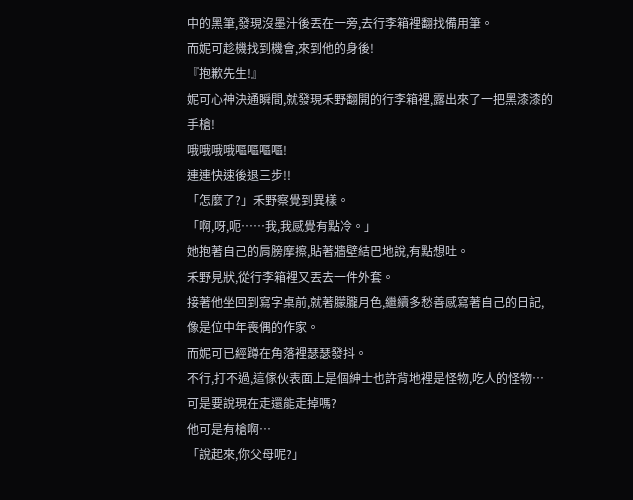中的黑筆,發現沒墨汁後丟在一旁,去行李箱裡翻找備用筆。
而妮可趁機找到機會,來到他的身後!
『抱歉先生!』
妮可心神決通瞬間,就發現禾野翻開的行李箱裡,露出來了一把黑漆漆的手槍!
哦哦哦哦嘔嘔嘔嘔!
連連快速後退三步!!
「怎麼了?」禾野察覺到異樣。
「啊,呀,呃……我,我感覺有點冷。」
她抱著自己的肩膀摩擦,貼著牆壁結巴地說,有點想吐。
禾野見狀,從行李箱裡又丟去一件外套。
接著他坐回到寫字桌前,就著朦朧月色,繼續多愁善感寫著自己的日記,像是位中年喪偶的作家。
而妮可已經蹲在角落裡瑟瑟發抖。
不行,打不過,這傢伙表面上是個紳士也許背地裡是怪物,吃人的怪物…可是要說現在走還能走掉嗎?
他可是有槍啊…
「說起來,你父母呢?」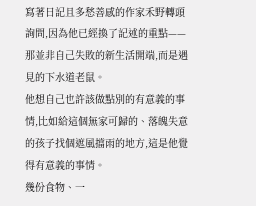寫著日記且多愁善感的作家禾野轉頭詢問,因為他已經換了記述的重點——那並非自己失敗的新生活開端,而是遇見的下水道老鼠。
他想自己也許該做點別的有意義的事情,比如給這個無家可歸的、落魄失意的孩子找個遮風擋雨的地方,這是他覺得有意義的事情。
幾份食物、一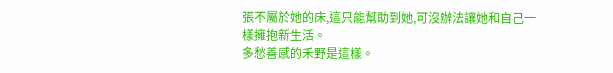張不屬於她的床,這只能幫助到她,可沒辦法讓她和自己一樣擁抱新生活。
多愁善感的禾野是這樣。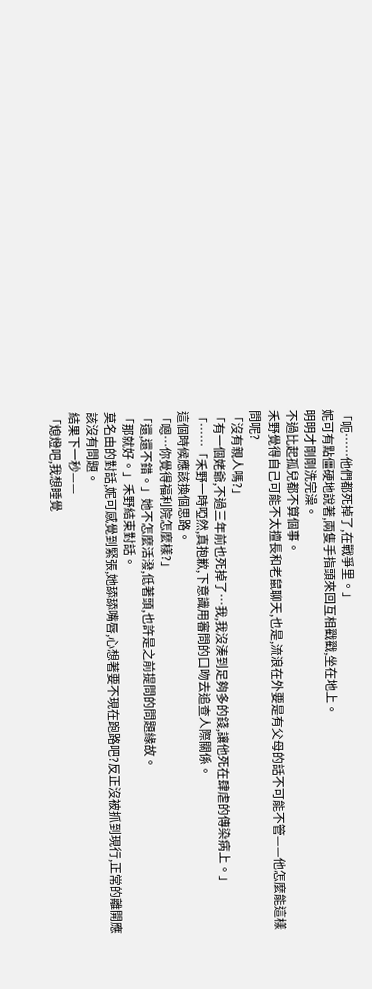「呃……他們都死掉了,在戰爭里。」
妮可有點僵硬地說著,兩隻手指頭來回互相戳戳,坐在地上。
明明才剛剛洗完澡。
不過比起孤兒都不算個事。
禾野覺得自己可能不太擅長和老鼠聊天,也是,流浪在外要是有父母的話不可能不管——他怎麼能這樣問呢?
「沒有親人嗎?」
「有一個姥爺,不過三年前也死掉了…我,我沒湊到足夠多的錢,讓他死在肆虐的傳染病上。」
「……「禾野一時啞然,真抱歉,下意識用審問的口吻去追查人際關係。
這個時候應該換個思路。
「嗯…你覺得福利院怎麼樣?」
「還,還不錯。」她不怎麼活潑,低著頭,也許是之前提問的問題緣故。
「那就好。」禾野結束對話。
莫名由的對話,妮可感覺到緊張,她舔舔嘴唇,心想著要不現在跑路吧?反正沒被抓到現行,正常的離開應該沒有問題。
結果下一秒——
「熄燈吧,我想睡覺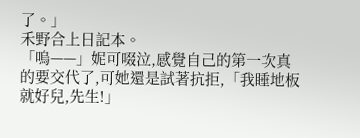了。」
禾野合上日記本。
「嗚——」妮可啜泣,感覺自己的第一次真的要交代了,可她還是試著抗拒,「我睡地板就好兒,先生!」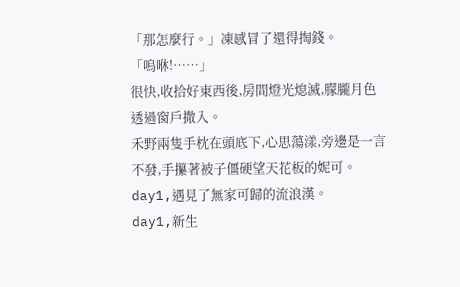「那怎麼行。」凍感冒了還得掏錢。
「嗚咻!……」
很快,收拾好東西後,房間燈光熄滅,朦朧月色透過窗戶撒入。
禾野兩隻手枕在頭底下,心思蕩漾,旁邊是一言不發,手攥著被子僵硬望天花板的妮可。
day1,遇見了無家可歸的流浪漢。
day1,新生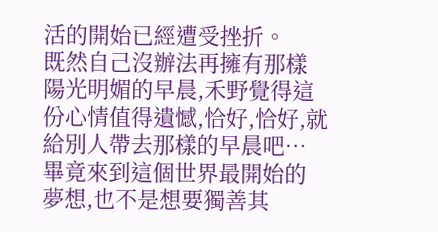活的開始已經遭受挫折。
既然自己沒辦法再擁有那樣陽光明媚的早晨,禾野覺得這份心情值得遺憾,恰好,恰好,就給別人帶去那樣的早晨吧…
畢竟來到這個世界最開始的夢想,也不是想要獨善其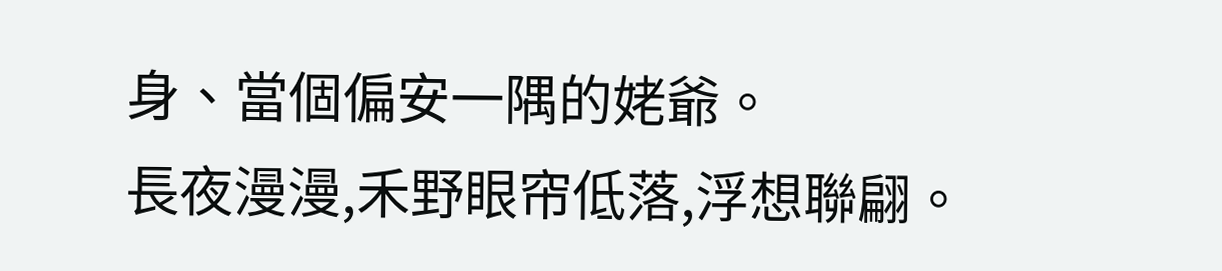身、當個偏安一隅的姥爺。
長夜漫漫,禾野眼帘低落,浮想聯翩。